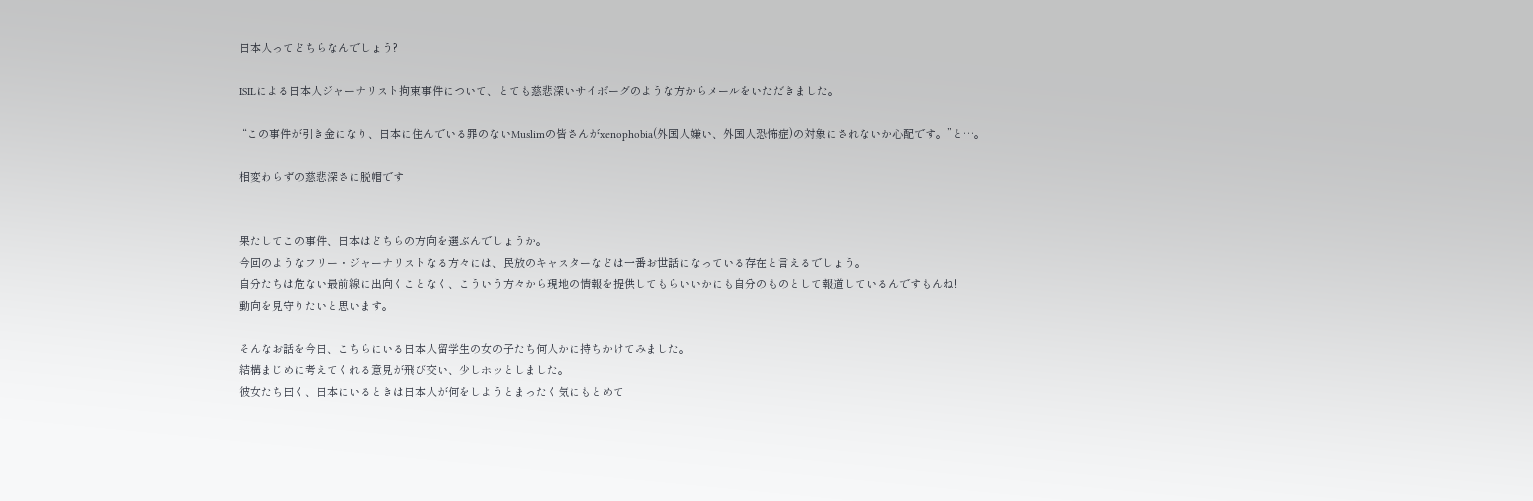日本人ってどちらなんでしょう?

ISILによる日本人ジャーナリスト拘束事件について、とても慈悲深いサイボーグのような方からメールをいただきました。

 “この事件が引き金になり、日本に住んでいる罪のないMuslimの皆さんがxenophobia(外国人嫌い、外国人恐怖症)の対象にされないか心配です。”と…。

相変わらずの慈悲深さに脱帽です


果たしてこの事件、日本はどちらの方向を選ぶんでしょうか。
今回のようなフリー・ジャーナリストなる方々には、民放のキャスターなどは一番お世話になっている存在と言えるでしょう。
自分たちは危ない最前線に出向くことなく、こういう方々から現地の情報を提供してもらいいかにも自分のものとして報道しているんですもんね!
動向を見守りたいと思います。

そんなお話を今日、こちらにいる日本人留学生の女の子たち何人かに持ちかけてみました。
結構まじめに考えてくれる意見が飛び交い、少しホッとしました。
彼女たち曰く、日本にいるときは日本人が何をしようとまったく気にもとめて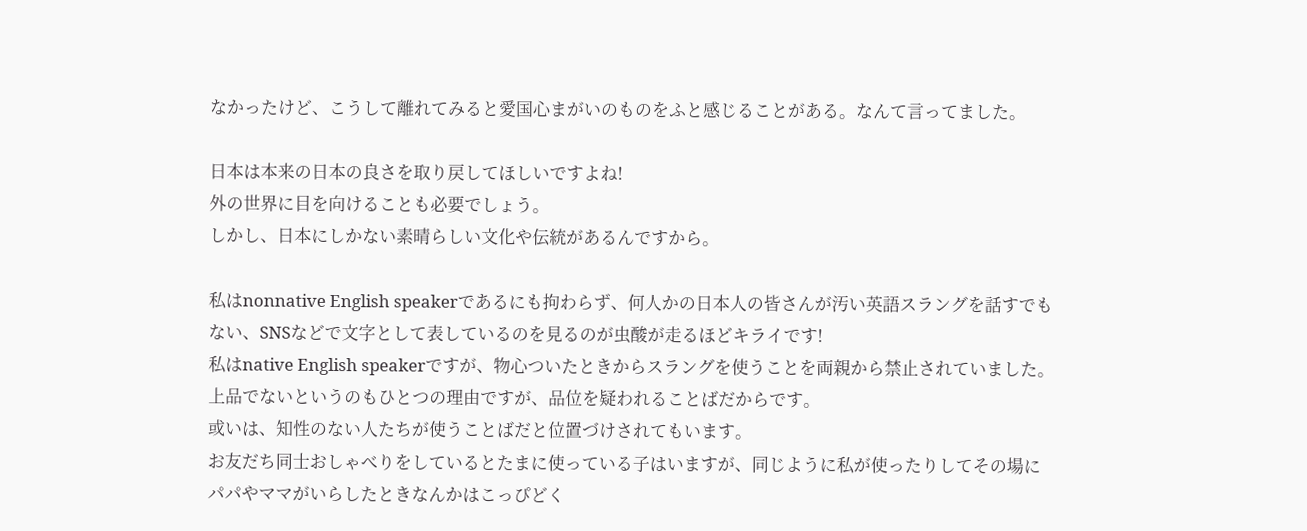なかったけど、こうして離れてみると愛国心まがいのものをふと感じることがある。なんて言ってました。

日本は本来の日本の良さを取り戻してほしいですよね!
外の世界に目を向けることも必要でしょう。
しかし、日本にしかない素晴らしい文化や伝統があるんですから。

私はnonnative English speakerであるにも拘わらず、何人かの日本人の皆さんが汚い英語スラングを話すでもない、SNSなどで文字として表しているのを見るのが虫酸が走るほどキライです!
私はnative English speakerですが、物心ついたときからスラングを使うことを両親から禁止されていました。
上品でないというのもひとつの理由ですが、品位を疑われることばだからです。
或いは、知性のない人たちが使うことばだと位置づけされてもいます。
お友だち同士おしゃべりをしているとたまに使っている子はいますが、同じように私が使ったりしてその場にパパやママがいらしたときなんかはこっぴどく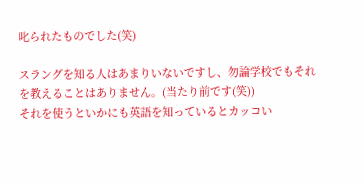叱られたものでした(笑)

スラングを知る人はあまりいないですし、勿論学校でもそれを教えることはありません。(当たり前です(笑))
それを使うといかにも英語を知っているとカッコい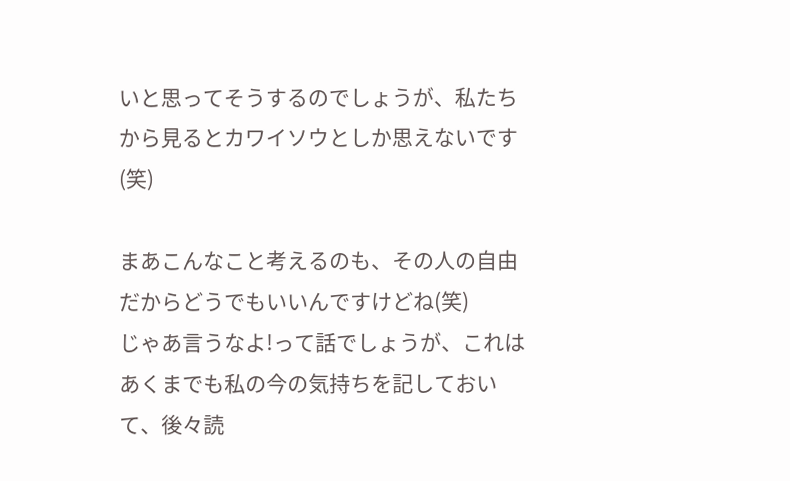いと思ってそうするのでしょうが、私たちから見るとカワイソウとしか思えないです(笑)

まあこんなこと考えるのも、その人の自由だからどうでもいいんですけどね(笑)
じゃあ言うなよ!って話でしょうが、これはあくまでも私の今の気持ちを記しておいて、後々読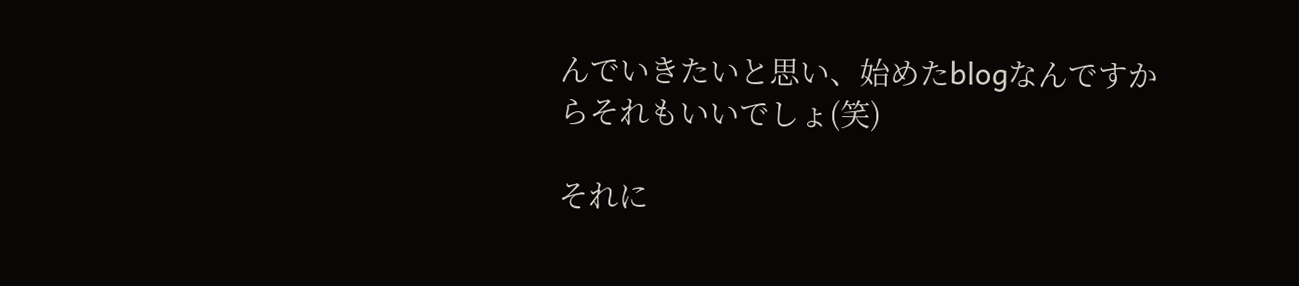んでいきたいと思い、始めたblogなんですからそれもいいでしょ(笑)

それに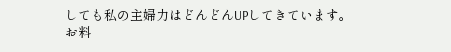しても私の主婦力はどんどんUPしてきています。
お料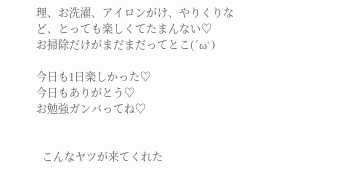理、お洗濯、アイロンがけ、やりくりなど、とっても楽しくてたまんない♡
お掃除だけがまだまだってとこ(´ω`)

今日も1日楽しかった♡
今日もありがとう♡
お勉強ガンバってね♡


  こんなヤツが来てくれた